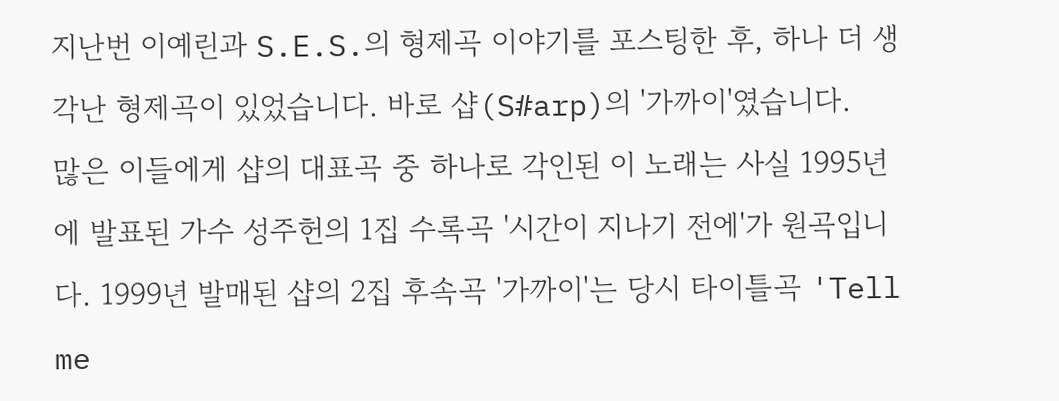지난번 이예린과 S.E.S.의 형제곡 이야기를 포스팅한 후, 하나 더 생각난 형제곡이 있었습니다. 바로 샵(S#arp)의 '가까이'였습니다.
많은 이들에게 샵의 대표곡 중 하나로 각인된 이 노래는 사실 1995년에 발표된 가수 성주헌의 1집 수록곡 '시간이 지나기 전에'가 원곡입니다. 1999년 발매된 샵의 2집 후속곡 '가까이'는 당시 타이틀곡 'Tell me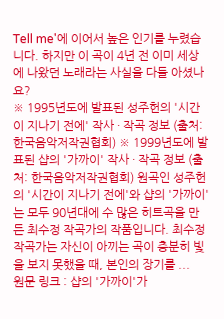Tell me'에 이어서 높은 인기를 누렸습니다. 하지만 이 곡이 4년 전 이미 세상에 나왔던 노래라는 사실을 다들 아셨나요?
※ 1995년도에 발표된 성주헌의 '시간이 지나기 전에' 작사 · 작곡 정보 (출처: 한국음악저작권협회) ※ 1999년도에 발표된 샵의 '가까이' 작사 · 작곡 정보 (출처: 한국음악저작권협회) 원곡인 성주헌의 '시간이 지나기 전에'와 샵의 '가까이'는 모두 90년대에 수 많은 히트곡을 만든 최수정 작곡가의 작품입니다. 최수정 작곡가는 자신이 아끼는 곡이 충분히 빛을 보지 못했을 때, 본인의 장기를 ...
원문 링크 : 샵의 '가까이'가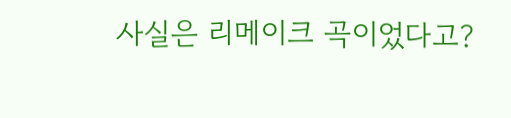사실은 리메이크 곡이었다고?